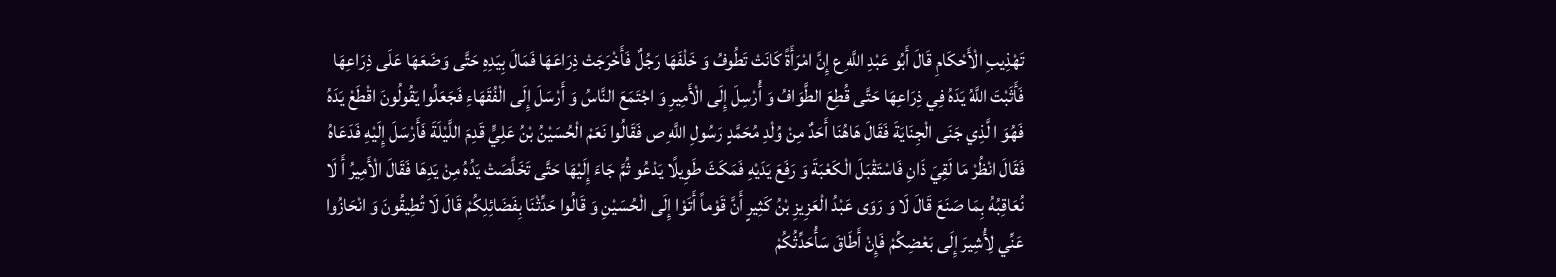تَهْذِيبِ الْأَحْكَامِ قَالَ أَبُو عَبْدِ اللَّهِ ع إِنَّ امْرَأَةً كَانَتْ تَطُوفُ وَ خَلْفَهَا رَجُلٌ فَأَخْرَجَتْ ذِرَاعَهَا فَمَالَ بِيَدِهِ حَتَّى وَضَعَهَا عَلَى ذِرَاعِهَا فَأَثَبْتَ اللَّهُ يَدَهُ فِي ذِرَاعِهَا حَتَّى قُطِعَ الطَّوَافُ وَ أُرْسِلَ إِلَى الْأَمِيرِ وَ اجْتَمَعَ النَّاسُ وَ أَرْسَلَ إِلَى الْفُقَهَاءِ فَجَعَلُوا يَقُولُونَ اقْطَعْ يَدَهُ فَهُوَ ا لَّذِي جَنَى الْجِنَايَةَ فَقَالَ هَاهُنَا أَحَدٌ مِنْ وُلْدِ مُحَمَّدٍ رَسُولِ اللَّهِ ص فَقَالُوا نَعَمْ الْحُسَيْنُ بْنُ عَلِيٍّ قَدِمَ اللَّيْلَةَ فَأَرْسَلَ إِلَيْهِ فَدَعَاهُ فَقَالَ انْظُرْ مَا لَقِيَ ذَانِ فَاسْتَقْبَلَ الْكَعْبَةَ وَ رَفَعَ يَدَيْهِ فَمَكَثَ طَوِيلًا يَدْعُو ثُمَّ جَاءَ إِلَيْهَا حَتَّى تَخَلَّصَتْ يَدُهُ مِنْ يَدِهَا فَقَالَ الْأَمِيرُ أَ لَا نُعَاقِبُهُ بِمَا صَنَعَ قَالَ لَا وَ رَوَى عَبْدُ الْعَزِيزِ بْنُ كَثِيرٍ أَنَّ قَوْماً أَتَوْا إِلَى الْحُسَيْنِ وَ قَالُوا حَدِّثْنَا بِفَضَائِلِكُمْ قَالَ لَا تُطِيقُونَ وَ انْحَازُوا عَنِّي لِأُشِيرَ إِلَى بَعْضِكُمْ فَإِنْ أَطَاقَ سَأُحَدِّثُكُمْ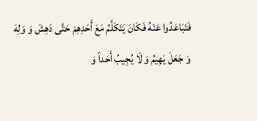فَتَبَاعَدُوا عَنْهُ فَكَانَ يَتَكَلَّمُ مَعَ أَحَدِهِمْ حَتَّى دَهِشَ وَ وَلِهَ وَ جَعَلَ يَهِيمُ وَ لَا يُجِيبُ أَحَداً وَ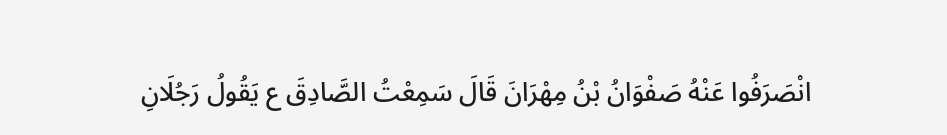انْصَرَفُوا عَنْهُ صَفْوَانُ بْنُ مِهْرَانَ قَالَ سَمِعْتُ الصَّادِقَ ع يَقُولُ رَجُلَانِ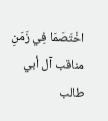اخْتَصَمَا فِي زَمَنِ
مناقب آل أبي طالب